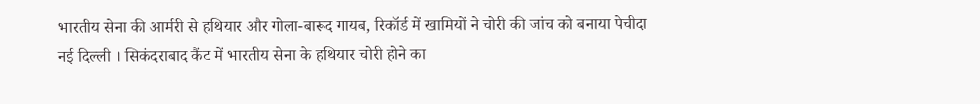भारतीय सेना की आर्मरी से हथियार और गोला-बारूद गायब, रिकॉर्ड में खामियों ने चोरी की जांच को बनाया पेचीदा
नई दिल्ली । सिकंदराबाद कैंट में भारतीय सेना के हथियार चोरी होने का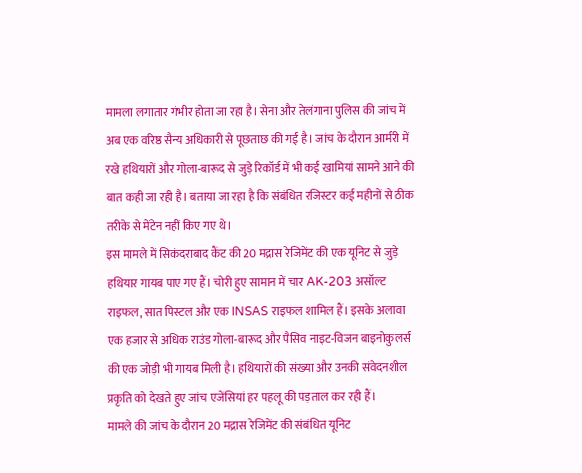मामला लगातार गंभीर होता जा रहा है। सेना और तेलंगाना पुलिस की जांच में अब एक वरिष्ठ सैन्य अधिकारी से पूछताछ की गई है। जांच के दौरान आर्मरी में रखे हथियारों और गोला-बारूद से जुड़े रिकॉर्ड में भी कई खामियां सामने आने की बात कही जा रही है। बताया जा रहा है कि संबंधित रजिस्टर कई महीनों से ठीक तरीके से मेंटेन नहीं किए गए थे।
इस मामले में सिकंदराबाद कैंट की 20 मद्रास रेजिमेंट की एक यूनिट से जुड़े हथियार गायब पाए गए हैं। चोरी हुए सामान में चार AK-203 असॉल्ट राइफल, सात पिस्टल और एक INSAS राइफल शामिल हैं। इसके अलावा एक हजार से अधिक राउंड गोला-बारूद और पैसिव नाइट-विजन बाइनोकुलर्स की एक जोड़ी भी गायब मिली है। हथियारों की संख्या और उनकी संवेदनशील प्रकृति को देखते हुए जांच एजेंसियां हर पहलू की पड़ताल कर रही हैं।
मामले की जांच के दौरान 20 मद्रास रेजिमेंट की संबंधित यूनिट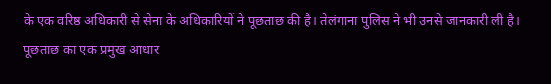के एक वरिष्ठ अधिकारी से सेना के अधिकारियों ने पूछताछ की है। तेलंगाना पुलिस ने भी उनसे जानकारी ली है। पूछताछ का एक प्रमुख आधार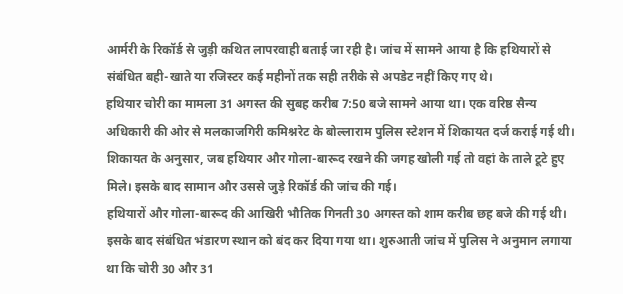आर्मरी के रिकॉर्ड से जुड़ी कथित लापरवाही बताई जा रही है। जांच में सामने आया है कि हथियारों से संबंधित बही-खाते या रजिस्टर कई महीनों तक सही तरीके से अपडेट नहीं किए गए थे।
हथियार चोरी का मामला 31 अगस्त की सुबह करीब 7:50 बजे सामने आया था। एक वरिष्ठ सैन्य अधिकारी की ओर से मलकाजगिरी कमिश्नरेट के बोल्लाराम पुलिस स्टेशन में शिकायत दर्ज कराई गई थी। शिकायत के अनुसार, जब हथियार और गोला-बारूद रखने की जगह खोली गई तो वहां के ताले टूटे हुए मिले। इसके बाद सामान और उससे जुड़े रिकॉर्ड की जांच की गई।
हथियारों और गोला-बारूद की आखिरी भौतिक गिनती 30 अगस्त को शाम करीब छह बजे की गई थी। इसके बाद संबंधित भंडारण स्थान को बंद कर दिया गया था। शुरुआती जांच में पुलिस ने अनुमान लगाया था कि चोरी 30 और 31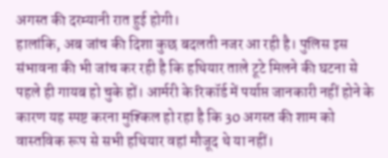अगस्त की दरम्यानी रात हुई होगी।
हालांकि, अब जांच की दिशा कुछ बदलती नजर आ रही है। पुलिस इस संभावना की भी जांच कर रही है कि हथियार ताले टूटे मिलने की घटना से पहले ही गायब हो चुके हों। आर्मरी के रिकॉर्ड में पर्याप्त जानकारी नहीं होने के कारण यह स्पष्ट करना मुश्किल हो रहा है कि 30 अगस्त की शाम को वास्तविक रूप से सभी हथियार वहां मौजूद थे या नहीं।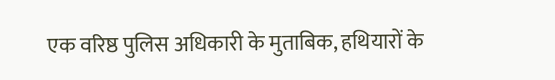एक वरिष्ठ पुलिस अधिकारी के मुताबिक, हथियारों के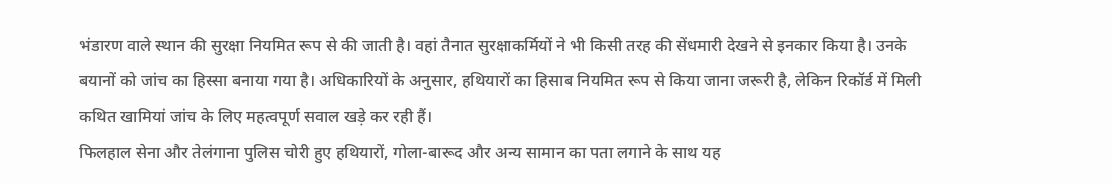भंडारण वाले स्थान की सुरक्षा नियमित रूप से की जाती है। वहां तैनात सुरक्षाकर्मियों ने भी किसी तरह की सेंधमारी देखने से इनकार किया है। उनके बयानों को जांच का हिस्सा बनाया गया है। अधिकारियों के अनुसार, हथियारों का हिसाब नियमित रूप से किया जाना जरूरी है, लेकिन रिकॉर्ड में मिली कथित खामियां जांच के लिए महत्वपूर्ण सवाल खड़े कर रही हैं।
फिलहाल सेना और तेलंगाना पुलिस चोरी हुए हथियारों, गोला-बारूद और अन्य सामान का पता लगाने के साथ यह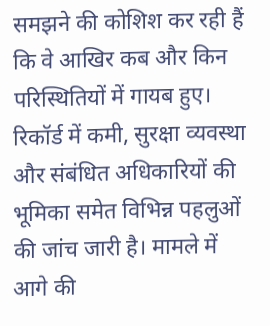समझने की कोशिश कर रही हैं कि वे आखिर कब और किन परिस्थितियों में गायब हुए। रिकॉर्ड में कमी, सुरक्षा व्यवस्था और संबंधित अधिकारियों की भूमिका समेत विभिन्न पहलुओं की जांच जारी है। मामले में आगे की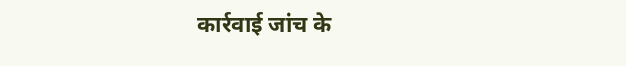कार्रवाई जांच के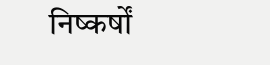निष्कर्षों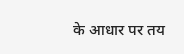के आधार पर तय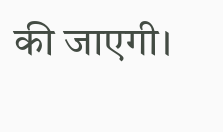की जाएगी।